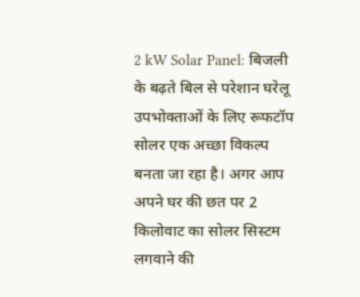2 kW Solar Panel: बिजली के बढ़ते बिल से परेशान घरेलू उपभोक्ताओं के लिए रूफटॉप सोलर एक अच्छा विकल्प बनता जा रहा है। अगर आप अपने घर की छत पर 2 किलोवाट का सोलर सिस्टम लगवाने की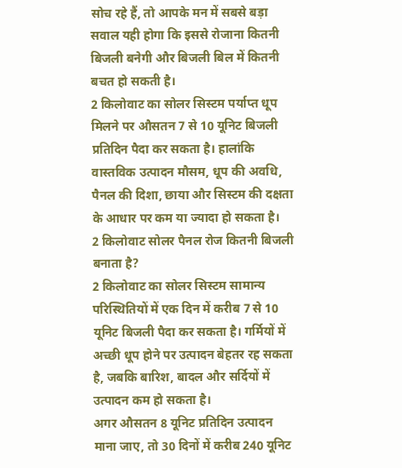सोच रहे हैं, तो आपके मन में सबसे बड़ा सवाल यही होगा कि इससे रोजाना कितनी बिजली बनेगी और बिजली बिल में कितनी बचत हो सकती है।
2 किलोवाट का सोलर सिस्टम पर्याप्त धूप मिलने पर औसतन 7 से 10 यूनिट बिजली प्रतिदिन पैदा कर सकता है। हालांकि वास्तविक उत्पादन मौसम, धूप की अवधि, पैनल की दिशा, छाया और सिस्टम की दक्षता के आधार पर कम या ज्यादा हो सकता है।
2 किलोवाट सोलर पैनल रोज कितनी बिजली बनाता है?
2 किलोवाट का सोलर सिस्टम सामान्य परिस्थितियों में एक दिन में करीब 7 से 10 यूनिट बिजली पैदा कर सकता है। गर्मियों में अच्छी धूप होने पर उत्पादन बेहतर रह सकता है, जबकि बारिश, बादल और सर्दियों में उत्पादन कम हो सकता है।
अगर औसतन 8 यूनिट प्रतिदिन उत्पादन माना जाए, तो 30 दिनों में करीब 240 यूनिट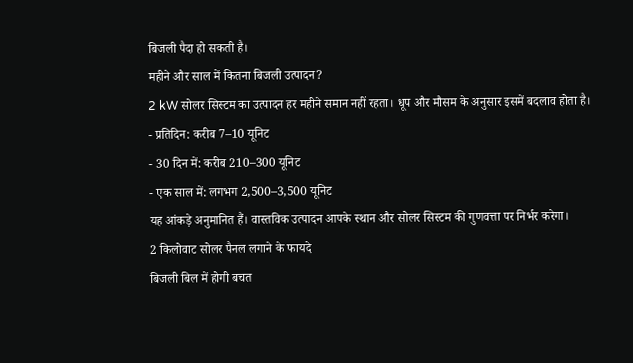बिजली पैदा हो सकती है।
महीने और साल में कितना बिजली उत्पादन?
2 kW सोलर सिस्टम का उत्पादन हर महीने समान नहीं रहता। धूप और मौसम के अनुसार इसमें बदलाव होता है।
- प्रतिदिन: करीब 7–10 यूनिट
- 30 दिन में: करीब 210–300 यूनिट
- एक साल में: लगभग 2,500–3,500 यूनिट
यह आंकड़े अनुमानित हैं। वास्तविक उत्पादन आपके स्थान और सोलर सिस्टम की गुणवत्ता पर निर्भर करेगा।
2 किलोवाट सोलर पैनल लगाने के फायदे
बिजली बिल में होगी बचत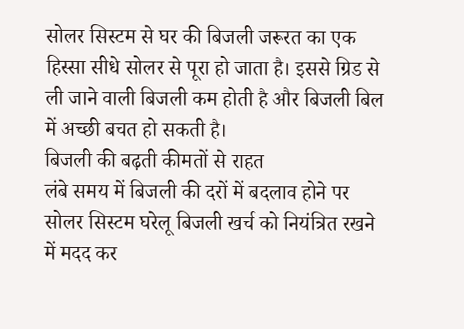सोलर सिस्टम से घर की बिजली जरूरत का एक हिस्सा सीधे सोलर से पूरा हो जाता है। इससे ग्रिड से ली जाने वाली बिजली कम होती है और बिजली बिल में अच्छी बचत हो सकती है।
बिजली की बढ़ती कीमतों से राहत
लंबे समय में बिजली की दरों में बदलाव होने पर सोलर सिस्टम घरेलू बिजली खर्च को नियंत्रित रखने में मदद कर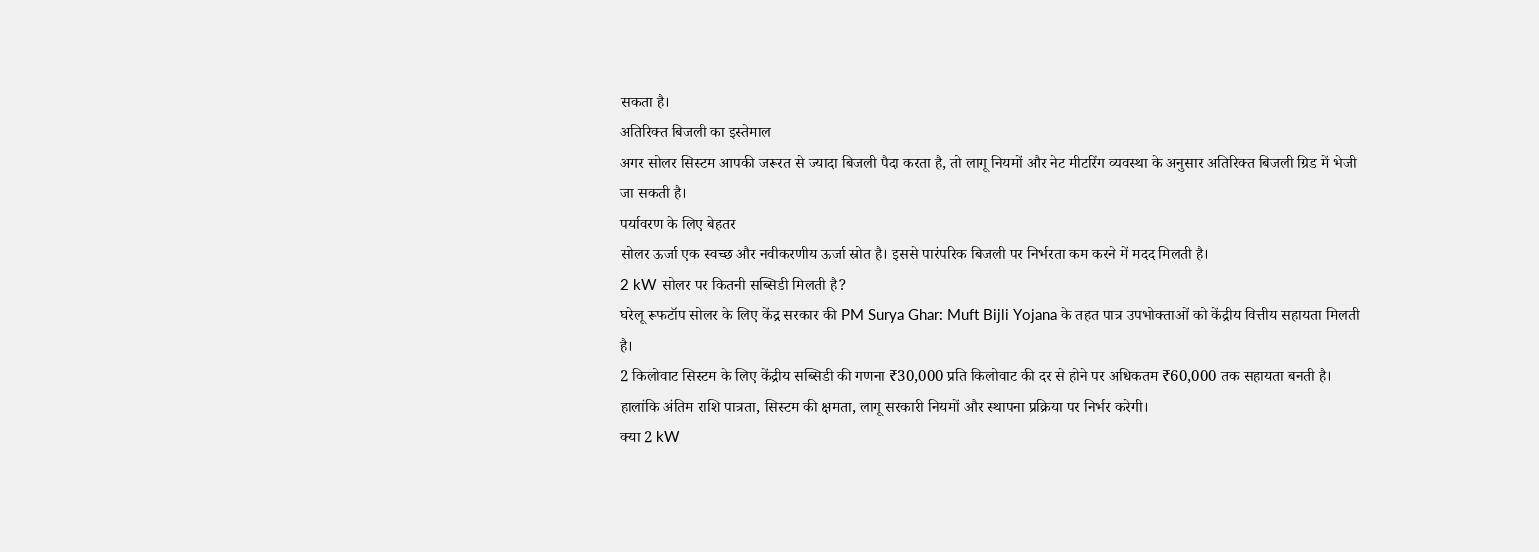सकता है।
अतिरिक्त बिजली का इस्तेमाल
अगर सोलर सिस्टम आपकी जरूरत से ज्यादा बिजली पैदा करता है, तो लागू नियमों और नेट मीटरिंग व्यवस्था के अनुसार अतिरिक्त बिजली ग्रिड में भेजी जा सकती है।
पर्यावरण के लिए बेहतर
सोलर ऊर्जा एक स्वच्छ और नवीकरणीय ऊर्जा स्रोत है। इससे पारंपरिक बिजली पर निर्भरता कम करने में मदद मिलती है।
2 kW सोलर पर कितनी सब्सिडी मिलती है?
घरेलू रूफटॉप सोलर के लिए केंद्र सरकार की PM Surya Ghar: Muft Bijli Yojana के तहत पात्र उपभोक्ताओं को केंद्रीय वित्तीय सहायता मिलती है।
2 किलोवाट सिस्टम के लिए केंद्रीय सब्सिडी की गणना ₹30,000 प्रति किलोवाट की दर से होने पर अधिकतम ₹60,000 तक सहायता बनती है।
हालांकि अंतिम राशि पात्रता, सिस्टम की क्षमता, लागू सरकारी नियमों और स्थापना प्रक्रिया पर निर्भर करेगी।
क्या 2 kW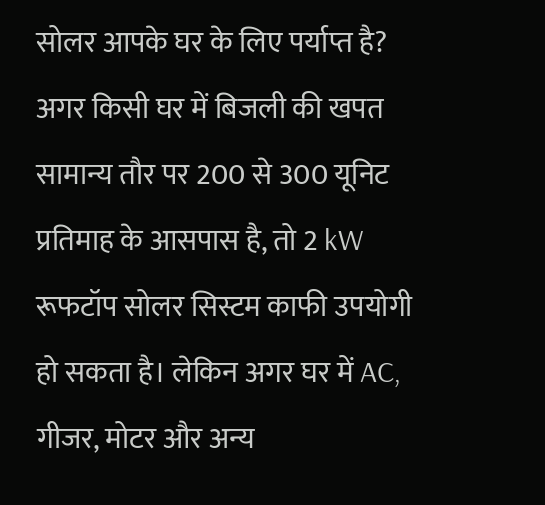सोलर आपके घर के लिए पर्याप्त है?
अगर किसी घर में बिजली की खपत सामान्य तौर पर 200 से 300 यूनिट प्रतिमाह के आसपास है, तो 2 kW रूफटॉप सोलर सिस्टम काफी उपयोगी हो सकता है। लेकिन अगर घर में AC, गीजर, मोटर और अन्य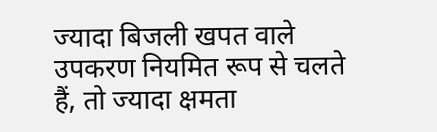ज्यादा बिजली खपत वाले उपकरण नियमित रूप से चलते हैं, तो ज्यादा क्षमता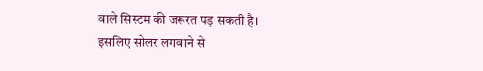वाले सिस्टम की जरूरत पड़ सकती है।
इसलिए सोलर लगवाने से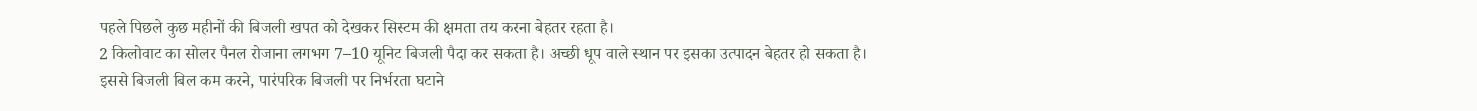पहले पिछले कुछ महीनों की बिजली खपत को देखकर सिस्टम की क्षमता तय करना बेहतर रहता है।
2 किलोवाट का सोलर पैनल रोजाना लगभग 7–10 यूनिट बिजली पैदा कर सकता है। अच्छी धूप वाले स्थान पर इसका उत्पादन बेहतर हो सकता है। इससे बिजली बिल कम करने, पारंपरिक बिजली पर निर्भरता घटाने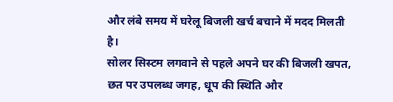और लंबे समय में घरेलू बिजली खर्च बचाने में मदद मिलती है।
सोलर सिस्टम लगवाने से पहले अपने घर की बिजली खपत, छत पर उपलब्ध जगह, धूप की स्थिति और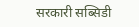सरकारी सब्सिडी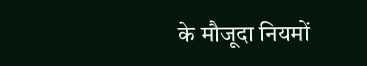के मौजूदा नियमों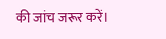की जांच जरूर करें।